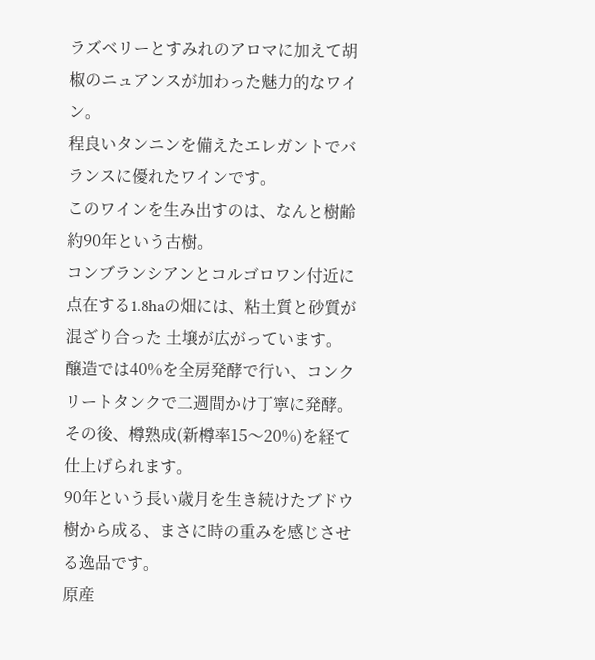ラズベリーとすみれのアロマに加えて胡椒のニュアンスが加わった魅力的なワイン。
程良いタンニンを備えたエレガントでバランスに優れたワインです。
このワインを生み出すのは、なんと樹齢約90年という古樹。
コンブランシアンとコルゴロワン付近に点在する1.8haの畑には、粘土質と砂質が混ざり合った 土壌が広がっています。
醸造では40%を全房発酵で行い、コンクリートタンクで二週間かけ丁寧に発酵。
その後、樽熟成(新樽率15〜20%)を経て仕上げられます。
90年という長い歳月を生き続けたブドウ樹から成る、まさに時の重みを感じさせる逸品です。
原産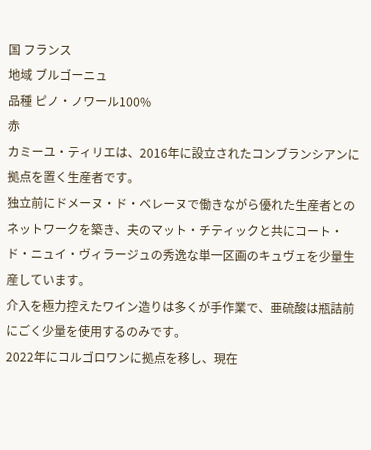国 フランス
地域 ブルゴーニュ
品種 ピノ・ノワール100%
赤
カミーユ・ティリエは、2016年に設立されたコンブランシアンに拠点を置く生産者です。
独立前にドメーヌ・ド・ベレーヌで働きながら優れた生産者とのネットワークを築き、夫のマット・チティックと共にコート・ド・ニュイ・ヴィラージュの秀逸な単一区画のキュヴェを少量生産しています。
介入を極力控えたワイン造りは多くが手作業で、亜硫酸は瓶詰前にごく少量を使用するのみです。
2022年にコルゴロワンに拠点を移し、現在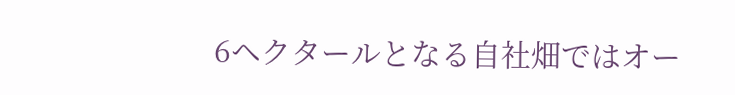6ヘクタールとなる自社畑ではオー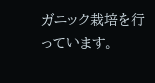ガニック栽培を行っています。